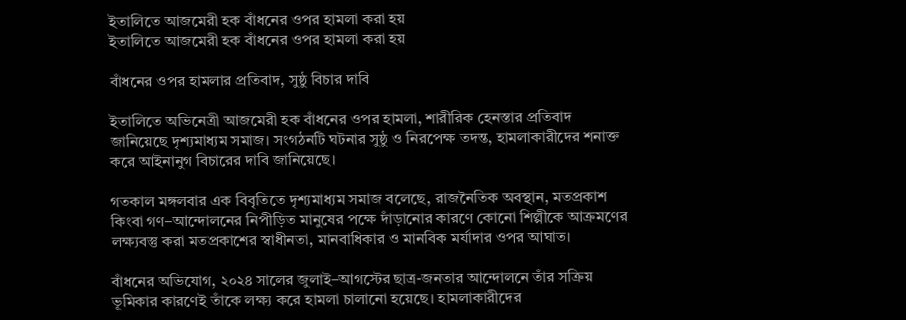ইতালিতে আজমেরী হক বাঁধনের ওপর হামলা করা হয়
ইতালিতে আজমেরী হক বাঁধনের ওপর হামলা করা হয়

বাঁধনের ওপর হামলার প্রতিবাদ, সুষ্ঠু বিচার দাবি

ইতালিতে অভিনেত্রী আজমেরী হক বাঁধনের ওপর হামলা, শারীরিক হেনস্তার প্রতিবাদ জানিয়েছে দৃশ্যমাধ্যম সমাজ। সংগঠনটি ঘটনার সুষ্ঠু ও নিরপেক্ষ তদন্ত, হামলাকারীদের শনাক্ত করে আইনানুগ বিচারের দাবি জানিয়েছে।

গতকাল মঙ্গলবার এক বিবৃতিতে দৃশ্যমাধ্যম সমাজ বলেছে, রাজনৈতিক অবস্থান, মতপ্রকাশ কিংবা গণ–আন্দোলনের নিপীড়িত মানুষের পক্ষে দাঁড়ানোর কারণে কোনো শিল্পীকে আক্রমণের লক্ষ্যবস্তু করা মতপ্রকাশের স্বাধীনতা, মানবাধিকার ও মানবিক মর্যাদার ওপর আঘাত।

বাঁধনের অভিযোগ, ২০২৪ সালের জুলাই–আগস্টের ছাত্র-জনতার আন্দোলনে তাঁর সক্রিয় ভূমিকার কারণেই তাঁকে লক্ষ্য করে হামলা চালানো হয়েছে। হামলাকারীদের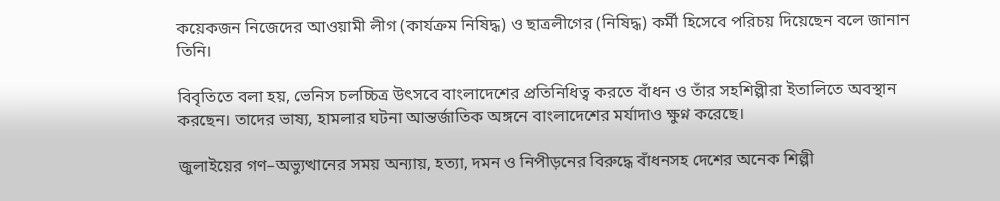কয়েকজন নিজেদের আওয়ামী লীগ (কার্যক্রম নিষিদ্ধ) ও ছাত্রলীগের (নিষিদ্ধ) কর্মী হিসেবে পরিচয় দিয়েছেন বলে জানান তিনি।

বিবৃতিতে বলা হয়, ভেনিস চলচ্চিত্র উৎসবে বাংলাদেশের প্রতিনিধিত্ব করতে বাঁধন ও তাঁর সহশিল্পীরা ইতালিতে অবস্থান করছেন। তাদের ভাষ্য, হামলার ঘটনা আন্তর্জাতিক অঙ্গনে বাংলাদেশের মর্যাদাও ক্ষুণ্ন করেছে।

জুলাইয়ের গণ–অভ্যুত্থানের সময় অন্যায়, হত্যা, দমন ও নিপীড়নের বিরুদ্ধে বাঁধনসহ দেশের অনেক শিল্পী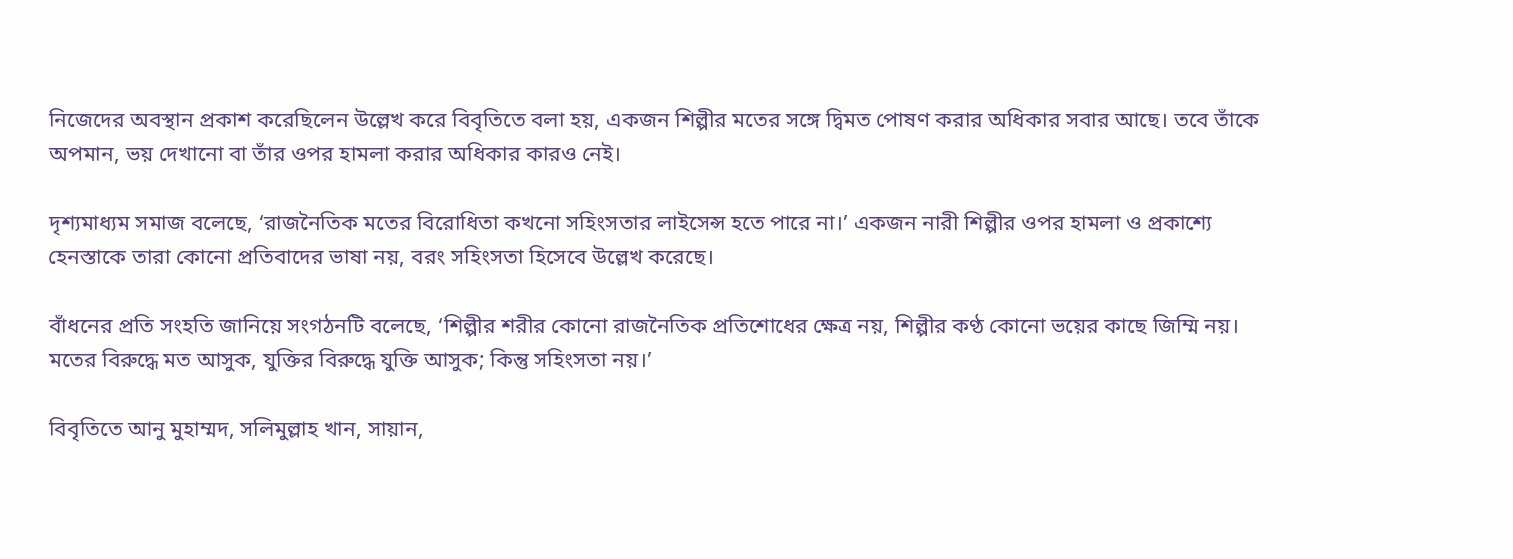নিজেদের অবস্থান প্রকাশ করেছিলেন উল্লেখ করে বিবৃতিতে বলা হয়, একজন শিল্পীর মতের সঙ্গে দ্বিমত পোষণ করার অধিকার সবার আছে। তবে তাঁকে অপমান, ভয় দেখানো বা তাঁর ওপর হামলা করার অধিকার কারও নেই।

দৃশ্যমাধ্যম সমাজ বলেছে, ‘রাজনৈতিক মতের বিরোধিতা কখনো সহিংসতার লাইসেন্স হতে পারে না।’ একজন নারী শিল্পীর ওপর হামলা ও প্রকাশ্যে হেনস্তাকে তারা কোনো প্রতিবাদের ভাষা নয়, বরং সহিংসতা হিসেবে উল্লেখ করেছে।

বাঁধনের প্রতি সংহতি জানিয়ে সংগঠনটি বলেছে, ‘শিল্পীর শরীর কোনো রাজনৈতিক প্রতিশোধের ক্ষেত্র নয়, শিল্পীর কণ্ঠ কোনো ভয়ের কাছে জিম্মি নয়। মতের বিরুদ্ধে মত আসুক, যুক্তির বিরুদ্ধে যুক্তি আসুক; কিন্তু সহিংসতা নয়।’

বিবৃতিতে আনু মুহাম্মদ, সলিমুল্লাহ খান, সায়ান,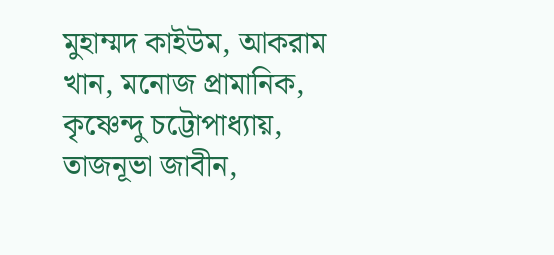মুহাম্মদ কাইউম, আকরাম খান, মনোজ প্রামানিক, কৃষ্ণেন্দু চট্টোপাধ্যায়, তাজনূভা জাবীন,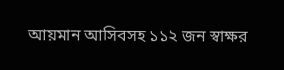আয়মান আসিবসহ ১১২ জন স্বাক্ষর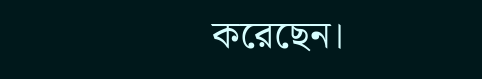করেছেন।